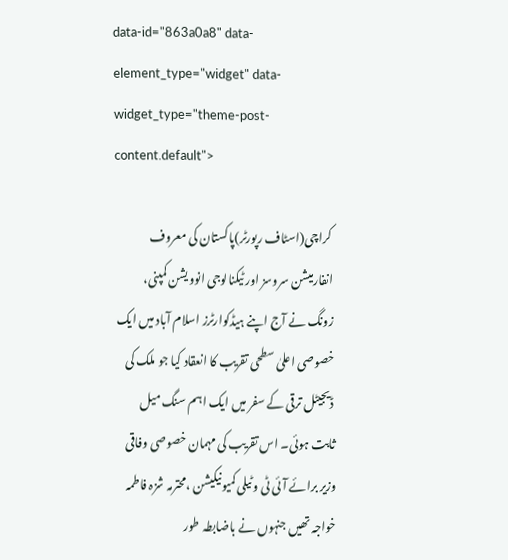data-id="863a0a8" data-element_type="widget" data-widget_type="theme-post-content.default">

کراچی(اسٹاف رپورٹر)پاکستان کی معروف انفارمیشن سروسز اور ٹیکنالوجی انوویشن کمپنی، زونگ نے آج اپنے ہیڈکوارٹرز اسلام آباد میں ایک خصوصی اعلیٰ سطحی تقریب کا انعقاد کیا جو ملک کی ڈیجیٹل ترقی کے سفر میں ایک اہم سنگ میل ثابت ہوئی۔ اس تقریب کی مہمان خصوصی وفاقی وزیر برائے آئی ٹی و ٹیلی کمیونیکیشن ،محترمہ شزہ فاطمہ خواجہ تھیں جنہوں نے باضابطہ طور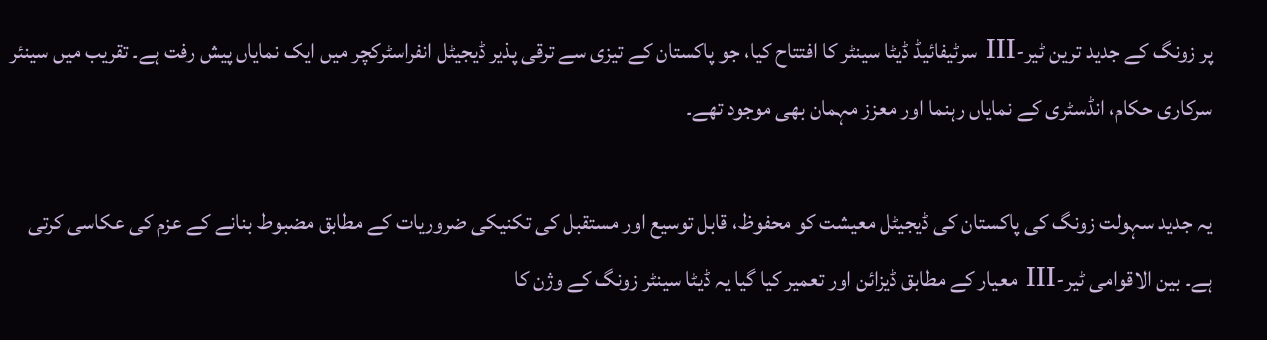پر زونگ کے جدید ترین ٹیر-III سرٹیفائیڈ ڈیٹا سینٹر کا افتتاح کیا، جو پاکستان کے تیزی سے ترقی پذیر ڈیجیٹل انفراسٹرکچر میں ایک نمایاں پیش رفت ہے۔ تقریب میں سینئر سرکاری حکام، انڈسٹری کے نمایاں رہنما اور معزز مہمان بھی موجود تھے۔

یہ جدید سہولت زونگ کی پاکستان کی ڈیجیٹل معیشت کو محفوظ، قابل توسیع اور مستقبل کی تکنیکی ضروریات کے مطابق مضبوط بنانے کے عزم کی عکاسی کرتی ہے۔ بین الاقوامی ٹیر-III معیار کے مطابق ڈیزائن اور تعمیر کیا گیا یہ ڈیٹا سینٹر زونگ کے وژن کا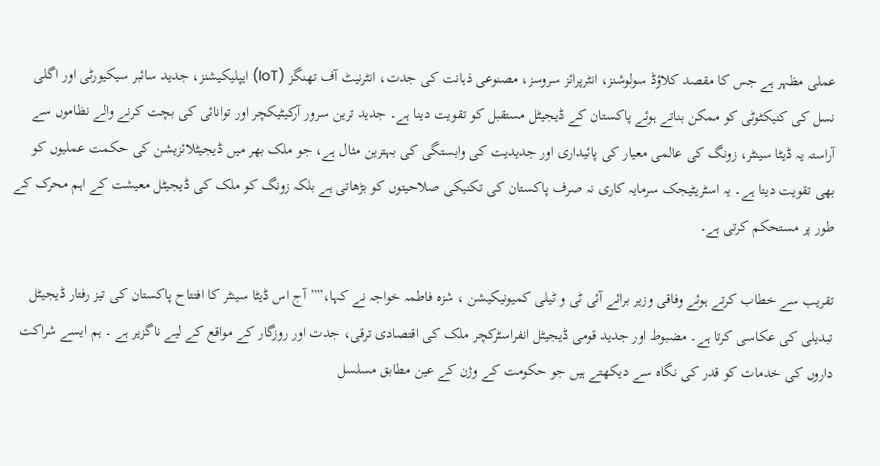عملی مظہر ہے جس کا مقصد کلاؤڈ سولوشنز، انٹرپرائز سروسز، مصنوعی ذہانت کی جدت، انٹرنیٹ آف تھنگز (IoT) ایپلیکیشنز، جدید سائبر سیکیورٹی اور اگلی نسل کی کنیکٹوٹی کو ممکن بناتے ہوئے پاکستان کے ڈیجیٹل مستقبل کو تقویت دینا ہے۔ جدید ترین سرور آرکیٹیکچر اور توانائی کی بچت کرنے والے نظاموں سے آراستہ یہ ڈیٹا سینٹر، زونگ کی عالمی معیار کی پائیداری اور جدیدیت کی وابستگی کی بہترین مثال ہے، جو ملک بھر میں ڈیجیٹلائزیشن کی حکمت عملیوں کو بھی تقویت دیتا ہے۔ یہ اسٹریٹیجک سرمایہ کاری نہ صرف پاکستان کی تکنیکی صلاحیتوں کو بڑھاتی ہے بلکہ زونگ کو ملک کی ڈیجیٹل معیشت کے اہم محرک کے طور پر مستحکم کرتی ہے۔

تقریب سے خطاب کرتے ہوئے وفاقی وزیر برائے آئی ٹی و ٹیلی کمیونیکیشن ، شزہ فاطمہ خواجہ نے کہا،””آج اس ڈیٹا سینٹر کا افتتاح پاکستان کی تیز رفتار ڈیجیٹل تبدیلی کی عکاسی کرتا ہے۔ مضبوط اور جدید قومی ڈیجیٹل انفراسٹرکچر ملک کی اقتصادی ترقی، جدت اور روزگار کے مواقع کے لیے ناگزیر ہے ۔ ہم ایسے شراکت داروں کی خدمات کو قدر کی نگاہ سے دیکھتے ہیں جو حکومت کے وژن کے عین مطابق مسلسل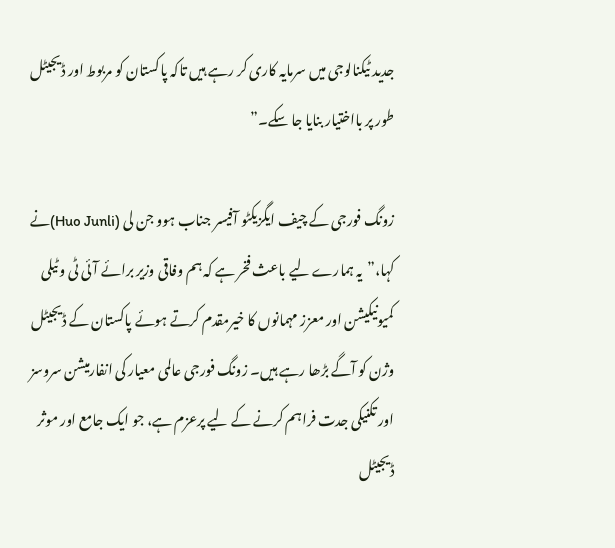جدید ٹیکنالوجی میں سرمایہ کاری کر رہے ہیں تاکہ پاکستان کو مربوط اور ڈیجیٹل طور پر بااختیار بنایا جا سکے۔”

زونگ فورجی کے چیف ایگزیکٹو آفیسر جناب ہوو جن لی (Huo Junli)نے کہا،”یہ ہمارے لیے باعث فخر ہے کہ ہم وفاقی وزیر برائے آئی ٹی و ٹیلی کمیونیکیشن اور معزز مہمانوں کا خیرمقدم کرتے ہوئے پاکستان کے ڈیجیٹل وژن کو آگے بڑھا رہے ہیں۔ زونگ فورجی عالمی معیار کی انفارمیشن سروسز اور تکنیکی جدت فراہم کرنے کے لیے پرعزم ہے، جو ایک جامع اور موثر ڈیجیٹل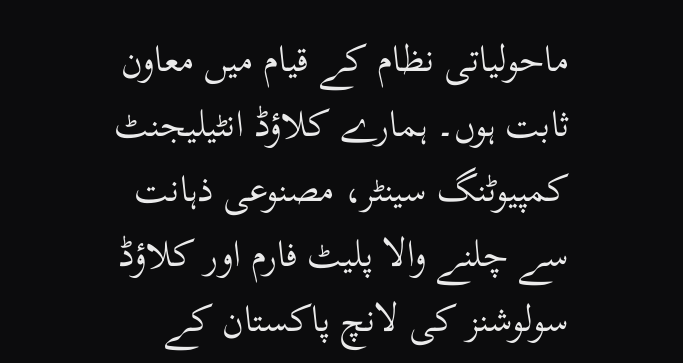ماحولیاتی نظام کے قیام میں معاون ثابت ہوں۔ ہمارے کلاؤڈ انٹیلیجنٹ کمپیوٹنگ سینٹر، مصنوعی ذہانت سے چلنے والا پلیٹ فارم اور کلاؤڈ سولوشنز کی لانچ پاکستان کے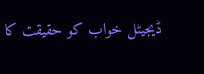ڈیجیٹل خواب کو حقیقت کا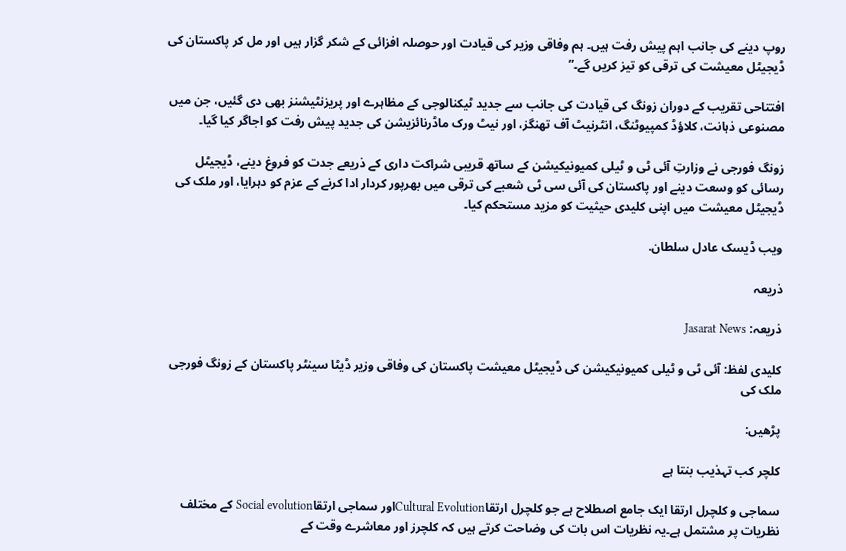روپ دینے کی جانب اہم پیش رفت ہیں۔ ہم وفاقی وزیر کی قیادت اور حوصلہ افزائی کے شکر گزار ہیں اور مل کر پاکستان کی ڈیجیٹل معیشت کی ترقی کو تیز کریں گے۔”

افتتاحی تقریب کے دوران زونگ کی قیادت کی جانب سے جدید ٹیکنالوجی کے مظاہرے اور پریزنٹیشنز بھی دی گئیں، جن میں مصنوعی ذہانت، کلاؤڈ کمپیوٹنگ، انٹرنیٹ آف تھنگز، اور نیٹ ورک ماڈرنائزیشن کی جدید پیش رفت کو اجاگر کیا گیا۔

زونگ فورجی نے وزارتِ آئی ٹی و ٹیلی کمیونیکیشن کے ساتھ قریبی شراکت داری کے ذریعے جدت کو فروغ دینے، ڈیجیٹل رسائی کو وسعت دینے اور پاکستان کی آئی سی ٹی شعبے کی ترقی میں بھرپور کردار ادا کرنے کے عزم کو دہرایا، اور ملک کی ڈیجیٹل معیشت میں اپنی کلیدی حیثیت کو مزید مستحکم کیا۔

ویب ڈیسک عادل سلطان.

ذریعہ

ذریعہ: Jasarat News

کلیدی لفظ: آئی ٹی و ٹیلی کمیونیکیشن کی ڈیجیٹل معیشت پاکستان کی وفاقی وزیر ڈیٹا سینٹر پاکستان کے زونگ فورجی ملک کی

پڑھیں:

کلچر کب تہذیب بنتا ہے

سماجی و کلچرل ارتقا ایک جامع اصطلاح ہے جو کلچرل ارتقاCultural Evolutionاور سماجی ارتقاSocial evolution کے مختلف نظریات پر مشتمل ہے۔یہ نظریات اس بات کی وضاحت کرتے ہیں کہ کلچرز اور معاشرے وقت کے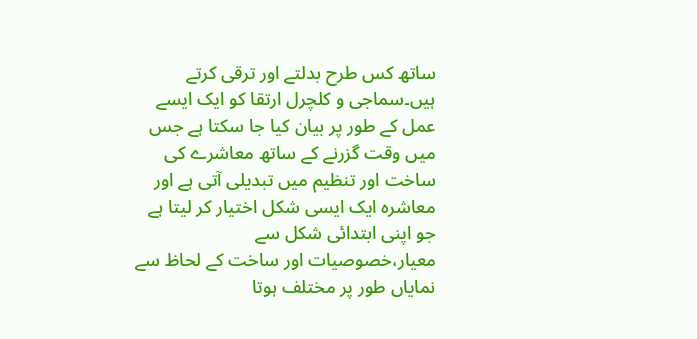ساتھ کس طرح بدلتے اور ترقی کرتے ہیں۔سماجی و کلچرل ارتقا کو ایک ایسے عمل کے طور پر بیان کیا جا سکتا ہے جس میں وقت گزرنے کے ساتھ معاشرے کی ساخت اور تنظیم میں تبدیلی آتی ہے اور معاشرہ ایک ایسی شکل اختیار کر لیتا ہے جو اپنی ابتدائی شکل سے معیار،خصوصیات اور ساخت کے لحاظ سے نمایاں طور پر مختلف ہوتا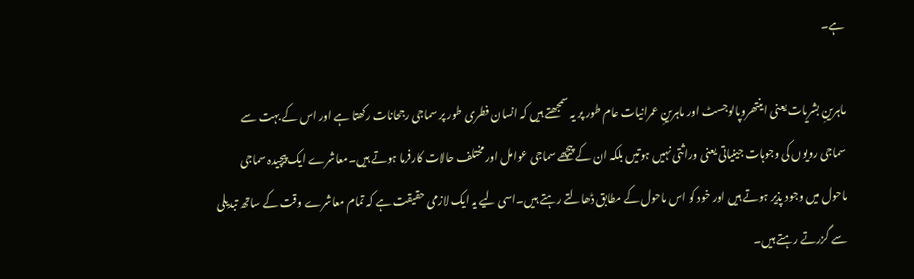ہے۔

ماہرینِ بشریات یعنی اینتھروپالوجسٹ اور ماہرینِ عمرانیات عام طور پر یہ سمجھتے ہیں کہ انسان فطری طور پر سماجی رجحانات رکھتا ہے اور اس کے بہت سے سماجی رویوں کی وجوہات جینیاتی یعنی وراثتی نہیں ہوتیں بلکہ ان کے پیچھے سماجی عوامل اور مختلف حالات کارفرما ہوتے ہیں۔معاشرے ایک پیچیدہ سماجی ماحول میں وجود پذیر ہوتے ہیں اور خود کو اس ماحول کے مطابق ڈھالتے رہتے ہیں۔اسی لیے یہ ایک لازمی حقیقت ہے کہ تمام معاشرے وقت کے ساتھ تبدیلی سے گزرتے رہتے ہیں۔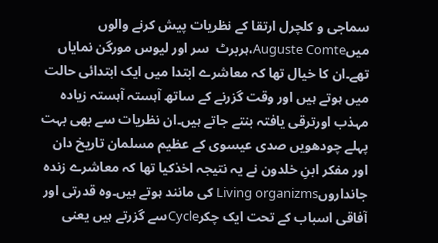سماجی و کلچرل ارتقا کے نظریات پیش کرنے والوں میںAuguste Comte،ہربرٹ  سر اور لیوس مورگن نمایاں تھے۔ان کا خیال تھا کہ معاشرے ابتدا میں ایک ابتدائی حالت میں ہوتے ہیں اور وقت گزرنے کے ساتھ آہستہ آہستہ زیادہ مہذب اورترقی یافتہ بنتے جاتے ہیں۔ان نظریات سے بھی بہت پہلے چودھویں صدی عیسوی کے عظیم مسلمان تاریخ دان اور مفکر ابنِ خلدون نے یہ نتیجہ اخذکیا تھا کہ معاشرے زندہ جانداروںLiving organizms کی مانند ہوتے ہیں۔وہ قدرتی اور آفاقی اسباب کے تحت ایک چکرCycleسے گزرتے ہیں یعنی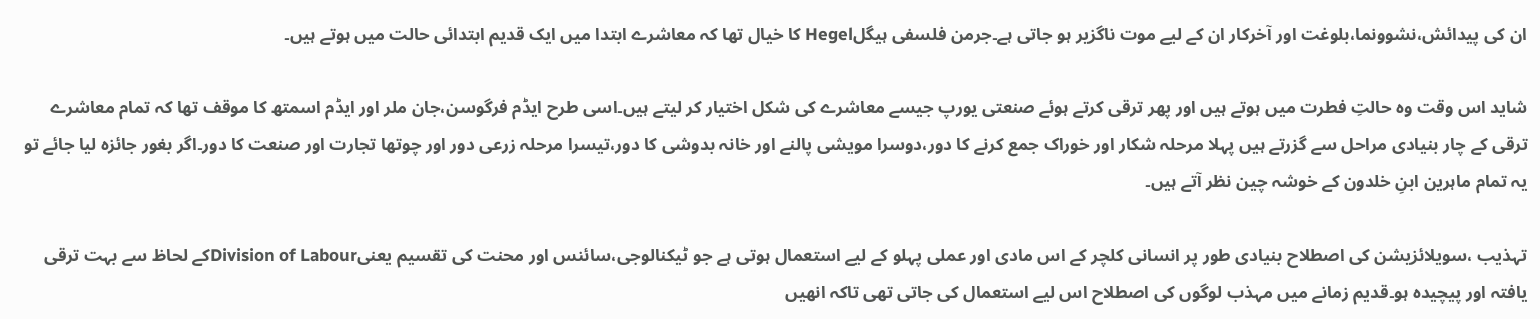ان کی پیدائش،نشوونما،بلوغت اور آخرکار ان کے لیے موت ناگزیر ہو جاتی ہے۔جرمن فلسفی ہیگلHegel کا خیال تھا کہ معاشرے ابتدا میں ایک قدیم ابتدائی حالت میں ہوتے ہیں۔

شاید اس وقت وہ حالتِ فطرت میں ہوتے ہیں اور پھر ترقی کرتے ہوئے صنعتی یورپ جیسے معاشرے کی شکل اختیار کر لیتے ہیں۔اسی طرح ایڈم فرگوسن،جان ملر اور ایڈم اسمتھ کا موقف تھا کہ تمام معاشرے ترقی کے چار بنیادی مراحل سے گزرتے ہیں پہلا مرحلہ شکار اور خوراک جمع کرنے کا دور،دوسرا مویشی پالنے اور خانہ بدوشی کا دور،تیسرا مرحلہ زرعی دور اور چوتھا تجارت اور صنعت کا دور۔اگر بغور جائزہ لیا جائے تو یہ تمام ماہرین ابنِ خلدون کے خوشہ چین نظر آتے ہیں۔

تہذیب ،سویلائزیشن کی اصطلاح بنیادی طور پر انسانی کلچر کے اس مادی اور عملی پہلو کے لیے استعمال ہوتی ہے جو ٹیکنالوجی،سائنس اور محنت کی تقسیم یعنیDivision of Labourکے لحاظ سے بہت ترقی یافتہ اور پیچیدہ ہو۔قدیم زمانے میں مہذب لوگوں کی اصطلاح اس لیے استعمال کی جاتی تھی تاکہ انھیں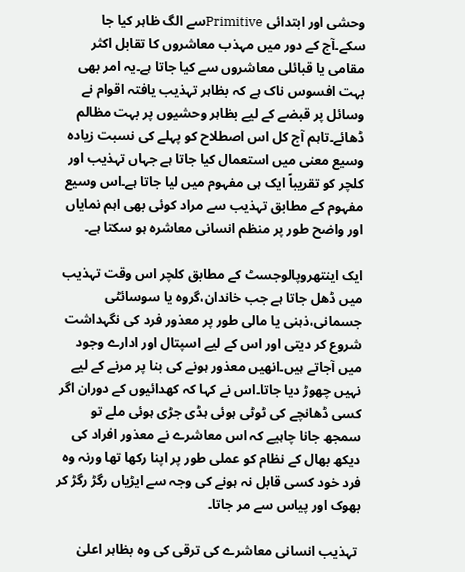وحشی اور ابتدائی Primitiveسے الگ ظاہر کیا جا سکے۔آج کے دور میں مہذب معاشروں کا تقابل اکثر مقامی یا قبائلی معاشروں سے کیا جاتا ہے۔یہ امر بھی بہت افسوس ناک ہے کہ بظاہر تہذیب یافتہ اقوام نے وسائل پر قبضے کے لیے بظاہر وحشیوں پر بہت مظالم ڈھائے۔تاہم آج کل اس اصطلاح کو پہلے کی نسبت زیادہ وسیع معنی میں استعمال کیا جاتا ہے جہاں تہذیب اور کلچر کو تقریباً ایک ہی مفہوم میں لیا جاتا ہے۔اس وسیع مفہوم کے مطابق تہذیب سے مراد کوئی بھی اہم نمایاں اور واضح طور پر منظم انسانی معاشرہ ہو سکتا ہے۔

ایک اینتھروپالوجسٹ کے مطابق کلچر اس وقت تہذیب میں ڈھل جاتا ہے جب خاندان،گروہ یا سوسائٹی جسمانی،ذہنی یا مالی طور پر معذور فرد کی نگہداشت شروع کر دیتی اور اس کے لیے اسپتال اور ادارے وجود میں آجاتے ہیں۔انھیں معذور ہونے کی بنا پر مرنے کے لیے نہیں چھوڑ دیا جاتا۔اس نے کہا کہ کھدائیوں کے دوران اگر کسی ڈھانچے کی ٹوٹی ہوئی ہڈی جڑی ہوئی ملے تو سمجھ جانا چاہیے کہ اس معاشرے نے معذور افراد کی دیکھ بھال کے نظام کو عملی طور پر اپنا رکھا تھا ورنہ وہ فرد خود کسی قابل نہ ہونے کی وجہ سے ایڑیاں رگڑ رگڑ کر بھوک اور پیاس سے مر جاتا۔

 تہذیب انسانی معاشرے کی ترقی کی وہ بظاہر اعلیٰ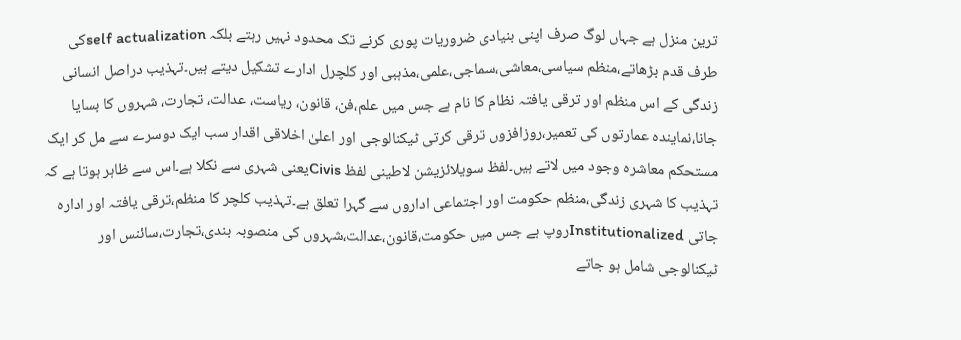ترین منزل ہے جہاں لوگ صرف اپنی بنیادی ضروریات پوری کرنے تک محدود نہیں رہتے بلکہ self actualizationکی طرف قدم بڑھاتے،منظم سیاسی،معاشی،سماجی،علمی،مذہبی اور کلچرل ادارے تشکیل دیتے ہیں۔تہذیب دراصل انسانی زندگی کے اس منظم اور ترقی یافتہ نظام کا نام ہے جس میں علم،فن، قانون، ریاست، عدالت، تجارت، شہروں کا بسایا جانا،نمایندہ عمارتوں کی تعمیر،روزافزوں ترقی کرتی ٹیکنالوجی اور اعلیٰ اخلاقی اقدار سب ایک دوسرے سے مل کر ایک مستحکم معاشرہ وجود میں لاتے ہیں۔لفظ سویلائزیشن لاطینی لفظ Civisیعنی شہری سے نکلا ہے۔اس سے ظاہر ہوتا ہے کہ تہذیب کا شہری زندگی،منظم حکومت اور اجتماعی اداروں سے گہرا تعلق ہے۔تہذیب کلچر کا منظم،ترقی یافتہ اور ادارہ جاتی Institutionalizedروپ ہے جس میں حکومت،قانون،عدالت،شہروں کی منصوبہ بندی،تجارت،سائنس اور ٹیکنالوجی شامل ہو جاتے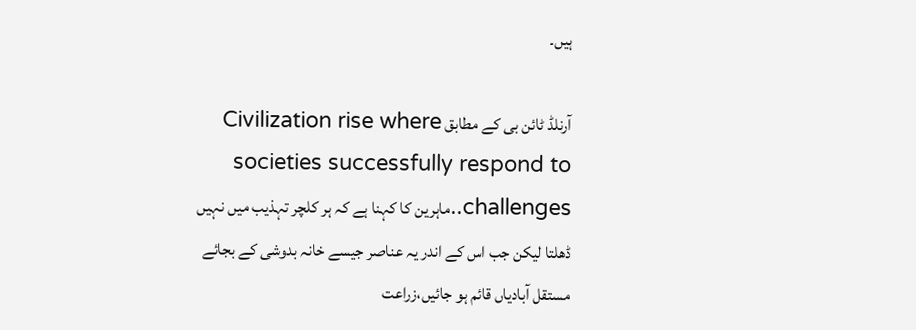ہیں۔

آرنلڈ ٹائن بی کے مطابق Civilization rise where societies successfully respond to challenges..ماہرین کا کہنا ہے کہ ہر کلچر تہذیب میں نہیں ڈھلتا لیکن جب اس کے اندر یہ عناصر جیسے خانہ بدوشی کے بجائے مستقل آبادیاں قائم ہو جائیں،زراعت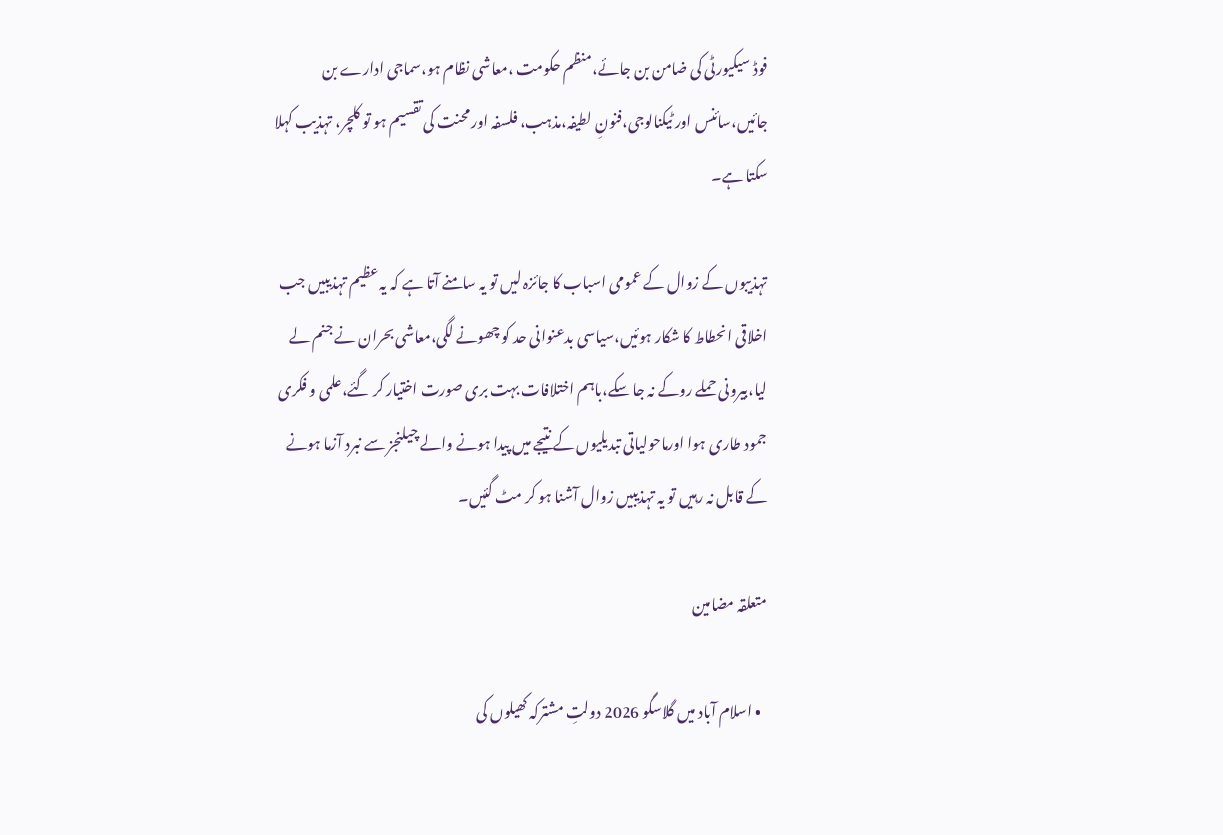فوڈ سیکیورٹی کی ضامن بن جائے،منظم حکومت ،معاشی نظام ہو،سماجی ادارے بن جائیں،سائنس اور ٹیکنالوجی،فنونِ لطیفہ،مذہب، فلسفہ اور محنت کی تقسیم ہو تو کلچر، تہذیب کہلا سکتا ہے۔

تہذیبوں کے زوال کے عمومی اسباب کا جائزہ لیں تو یہ سامنے آتا ہے کہ یہ عظیم تہذیبیں جب اخلاقی انحطاط کا شکار ہوئیں،سیاسی بدعنوانی حد کو چھونے لگی،معاشی بحران نے جنم لے لیا،بیرونی حملے روکے نہ جا سکے،باہم اختلافات بہت بری صورت اختیار کر گئے،علمی و فکری جمود طاری ہوا اورماحولیاتی تبدیلیوں کے نتیجے میں پیدا ہونے والے چیلنجز سے نبرد آزما ہونے کے قابل نہ رہیں تو یہ تہذیبیں زوال آشنا ہو کر مٹ گئیں۔

متعلقہ مضامین

  • اسلام آباد میں گلاسگو 2026 دولتِ مشترکہ کھیلوں کی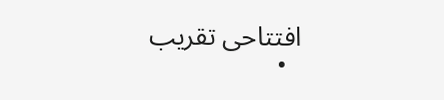افتتاحی تقریب
  •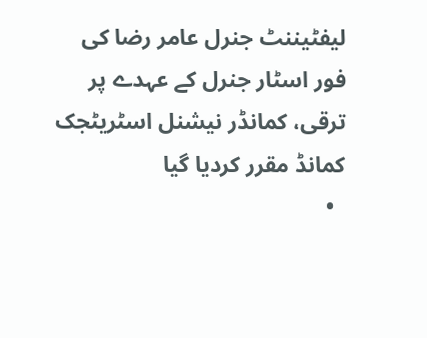لیفٹیننٹ جنرل عامر رضا کی فور اسٹار جنرل کے عہدے پر ترقی، کمانڈر نیشنل اسٹریٹجک کمانڈ مقرر کردیا گیا
  •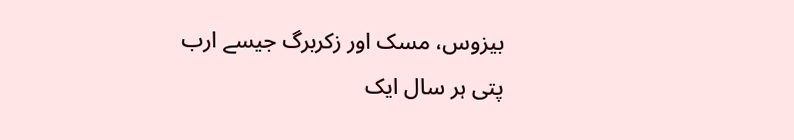بيزوس، مسک اور زکربرگ جیسے ارب پتی ہر سال ایک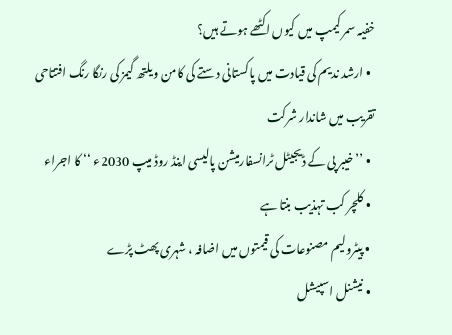خفیہ سمر کیمپ میں کیوں اکٹھے ہوتے ہیں؟
  • ارشد ندیم کی قیادت میں پاکستانی دستے کی کامن ویلتھ گیمز کی رنگا رنگ افتتاحی تقریب میں شاندار شرکت
  • ’’خیبر پی کے ڈیجیٹل ٹرانسفارمیشن پالیسی اینڈ روڈ میپ 2030ء ‘‘ کا اجراء
  • کلچر کب تہذیب بنتا ہے
  • پیٹرولیم مصنوعات کی قیمتوں میں اضافہ ، شہری پھٹ پڑے
  • نیشنل اسپیشل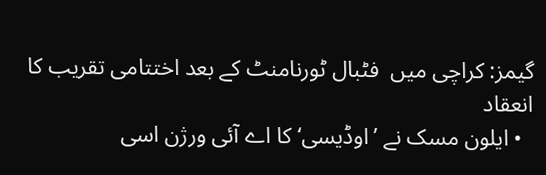گیمز: کراچی میں  فٹبال ٹورنامنٹ کے بعد اختتامی تقریب کا انعقاد
  • ایلون مسک نے ’اوڈیسی‘ کا اے آئی ورژن اسی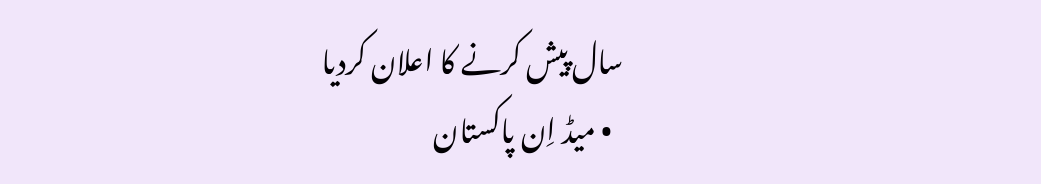سال پیش کرنے کا اعلان کردیا
  • میڈ اِن پاکستان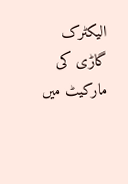الیکٹرک گاڑی کی مارکیٹ میں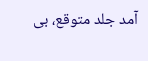آمد جلد متوقع، بی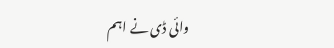وائی ڈی نے اہم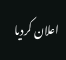اعلان کردیا